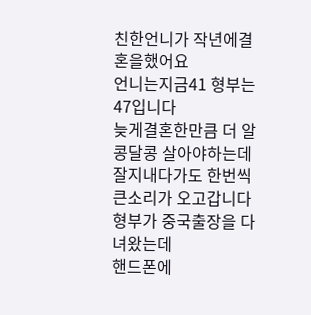친한언니가 작년에결혼을했어요
언니는지금41 형부는47입니다
늦게결혼한만큼 더 알콩달콩 살아야하는데
잘지내다가도 한번씩큰소리가 오고갑니다
형부가 중국출장을 다녀왔는데
핸드폰에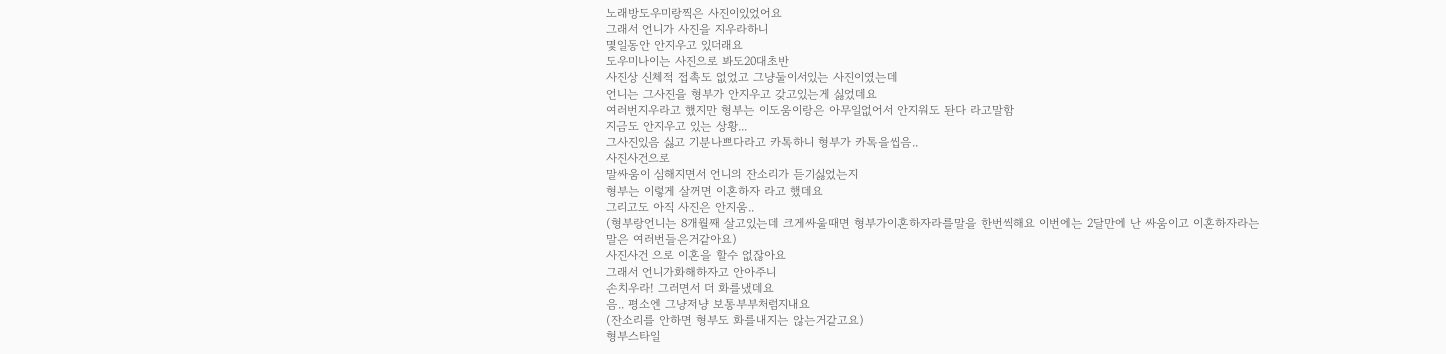노래방도우미랑찍은 사진이있었어요
그래서 언니가 사진을 지우라하니
몇일동안 안지우고 있더래요
도우미나이는 사진으로 봐도20대초반
사진상 신체적 접촉도 없었고 그냥둘이서있는 사진이였는데
언니는 그사진을 형부가 안지우고 갖고있는게 싫었데요
여러번지우라고 했지만 형부는 이도움이랑은 아무일없어서 안지워도 돤다 라고말함
지금도 안지우고 있는 상황...
그사진있음 싫고 기분나쁘다라고 카톡하니 형부가 카톡을씹음..
사진사건으로
말싸움이 심해지면서 언니의 잔소리가 듣기싫었는지
형부는 이렇게 살꺼면 이혼하자 라고 했데요
그리고도 아직 사진은 안지움..
(형부랑언니는 8개월째 살고있는데 크게싸울때면 형부가이혼하자라를말을 한번씩해요 이번에는 2달만에 난 싸움이고 이혼하자라는말은 여러번들은거같아요)
사진사건 으로 이혼을 할수 없잖아요
그래서 언니가화해하자고 안아주니
손치우라! 그러면서 더 화를냈데요
음.. 평소엔 그냥저냥 보통부부처럼지내요
(잔소리를 안하면 형부도 화를내지는 않는거같고요)
형부스타일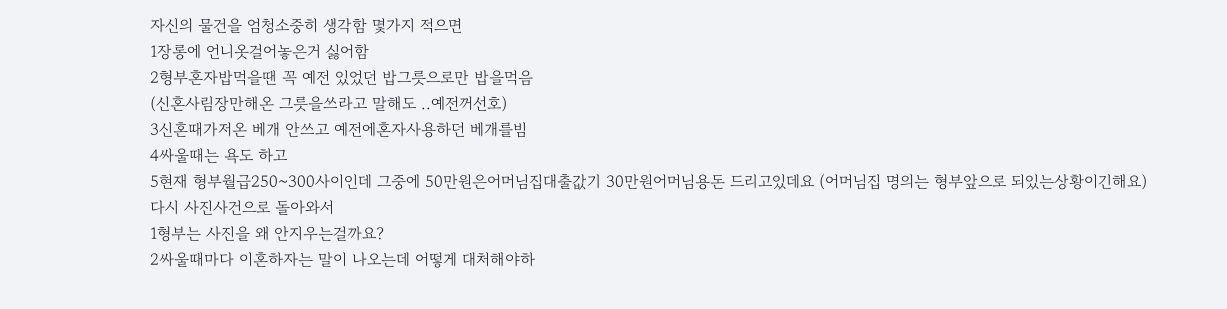자신의 물건을 엄청소중히 생각함 몇가지 적으면
1장롱에 언니옷걸어놓은거 싫어함
2형부혼자밥먹을땐 꼭 예전 있었던 밥그릇으로만 밥을먹음
(신혼사림장만해온 그릇을쓰라고 말해도 ..예전꺼선호)
3신혼때가저온 베개 안쓰고 예전에혼자사용하던 베개를빔
4싸울때는 욕도 하고
5현재 형부월급250~300사이인데 그중에 50만원은어머님집대출값기 30만원어머님용돈 드리고있데요 (어머님집 명의는 형부앞으로 되있는상황이긴해요)
다시 사진사건으로 돌아와서
1형부는 사진을 왜 안지우는걸까요?
2싸울때마다 이혼하자는 말이 나오는데 어떻게 대처해야하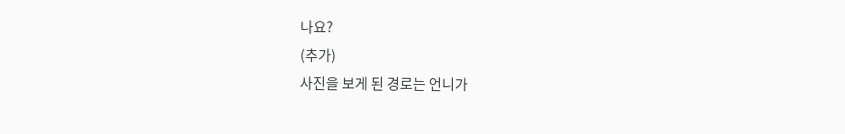나요?
(추가)
사진을 보게 된 경로는 언니가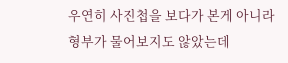우연히 사진첩을 보다가 본게 아니라 형부가 물어보지도 않았는데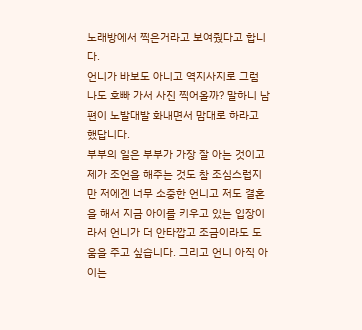노래방에서 찍은거라고 보여줬다고 합니다.
언니가 바보도 아니고 역지사지로 그럼 나도 호빠 가서 사진 찍어올까? 말하니 남편이 노발대발 화내면서 맘대로 하라고 했답니다.
부부의 일은 부부가 가장 잘 아는 것이고 제가 조언을 해주는 것도 참 조심스럽지만 저에겐 너무 소중한 언니고 저도 결혼을 해서 지금 아이를 키우고 있는 입장이라서 언니가 더 안타깝고 조금이라도 도움을 주고 싶습니다. 그리고 언니 아직 아이는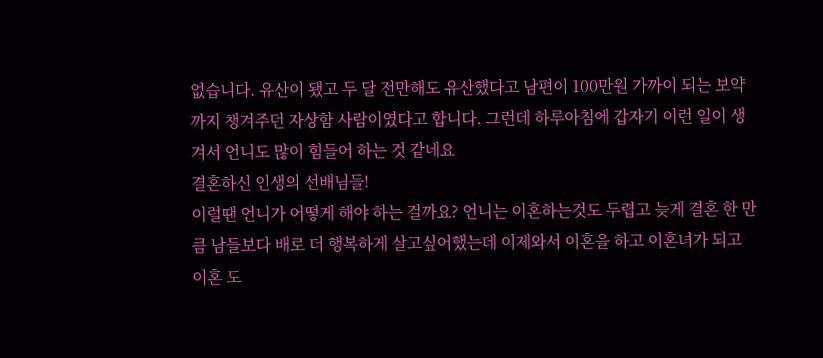없습니다. 유산이 됐고 두 달 전만해도 유산했다고 남편이 100만원 가까이 되는 보약까지 챙겨주던 자상함 사람이였다고 합니다. 그런데 하루아침에 갑자기 이런 일이 생겨서 언니도 많이 힘들어 하는 것 같네요
결혼하신 인생의 선배님들!
이럴땐 언니가 어떻게 해야 하는 걸까요? 언니는 이혼하는것도 두렵고 늦게 결혼 한 만큼 남들보다 배로 더 행복하게 살고싶어했는데 이제와서 이혼을 하고 이혼녀가 되고 이혼 도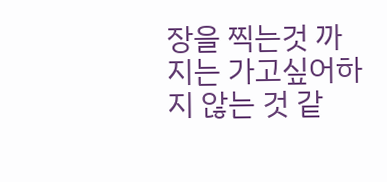장을 찍는것 까지는 가고싶어하지 않는 것 같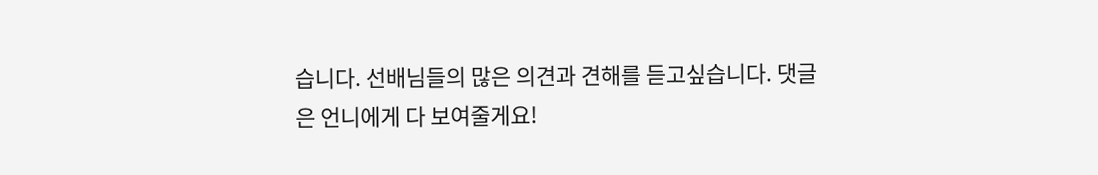습니다. 선배님들의 많은 의견과 견해를 듣고싶습니다. 댓글은 언니에게 다 보여줄게요!